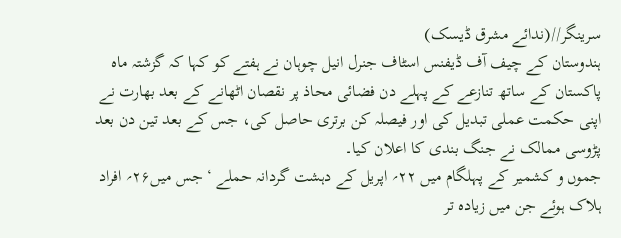سرینگر//(ندائے مشرق ڈیسک)
ہندوستان کے چیف آف ڈیفنس اسٹاف جنرل انیل چوہان نے ہفتے کو کہا کہ گزشتہ ماہ پاکستان کے ساتھ تنازعے کے پہلے دن فضائی محاذ پر نقصان اٹھانے کے بعد بھارت نے اپنی حکمت عملی تبدیل کی اور فیصلہ کن برتری حاصل کی، جس کے بعد تین دن بعد پڑوسی ممالک نے جنگ بندی کا اعلان کیا۔
جموں و کشمیر کے پہلگام میں ۲۲؍ اپریل کے دہشت گردانہ حملے ‘ جس میں۲۶؍ افراد ہلاک ہوئے جن میں زیادہ تر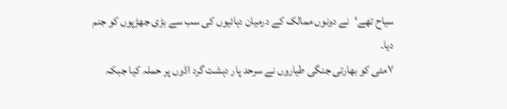سیاح تھے‘نے دونوں ممالک کے درمیان دہائیوں کی سب سے بڑی جھڑپوں کو جنم دیا۔
۷مئی کو بھارتی جنگی طیاروں نے سرحد پار دہشت گرد اڈوں پر حملہ کیا جبکہ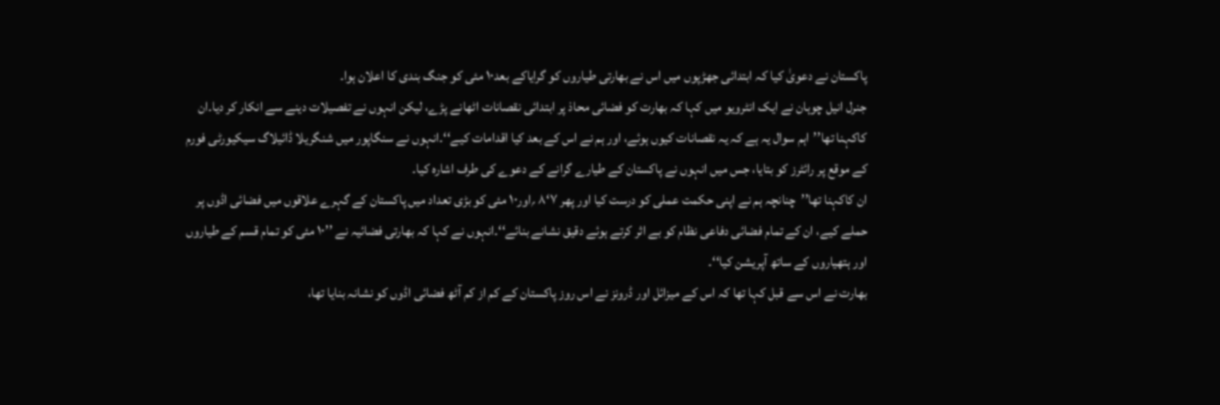پاکستان نے دعویٰ کیا کہ ابتدائی جھڑپوں میں اس نے بھارتی طیاروں کو گرایاکے بعد۱۰ مئی کو جنگ بندی کا اعلان ہوا۔
جنرل انیل چوہان نے ایک انٹرویو میں کہا کہ بھارت کو فضائی محاذ پر ابتدائی نقصانات اٹھانے پڑے، لیکن انہوں نے تفصیلات دینے سے انکار کر دیا۔ان کاکہنا تھا’’اہم سوال یہ ہے کہ یہ نقصانات کیوں ہوئے، اور ہم نے اس کے بعد کیا اقدامات کیے‘‘۔انہوں نے سنگاپور میں شنگریلا ڈائیلاگ سیکیورٹی فورم کے موقع پر رائٹرز کو بتایا، جس میں انہوں نے پاکستان کے طیارے گرانے کے دعوے کی طرف اشارہ کیا۔
ان کاکہنا تھا’’چنانچہ ہم نے اپنی حکمت عملی کو درست کیا اور پھر ۷‘۸ ؍اور۱۰ مئی کو بڑی تعداد میں پاکستان کے گہرے علاقوں میں فضائی اڈوں پر حملے کیے، ان کے تمام فضائی دفاعی نظام کو بے اثر کرتے ہوئے دقیق نشانے بنائے‘‘۔انہوں نے کہا کہ بھارتی فضائیہ نے ’’۱۰ مئی کو تمام قسم کے طیاروں اور ہتھیاروں کے ساتھ آپریشن کیا‘‘۔
بھارت نے اس سے قبل کہا تھا کہ اس کے میزائل اور ڈرونز نے اس روز پاکستان کے کم از کم آٹھ فضائی اڈوں کو نشانہ بنایا تھا،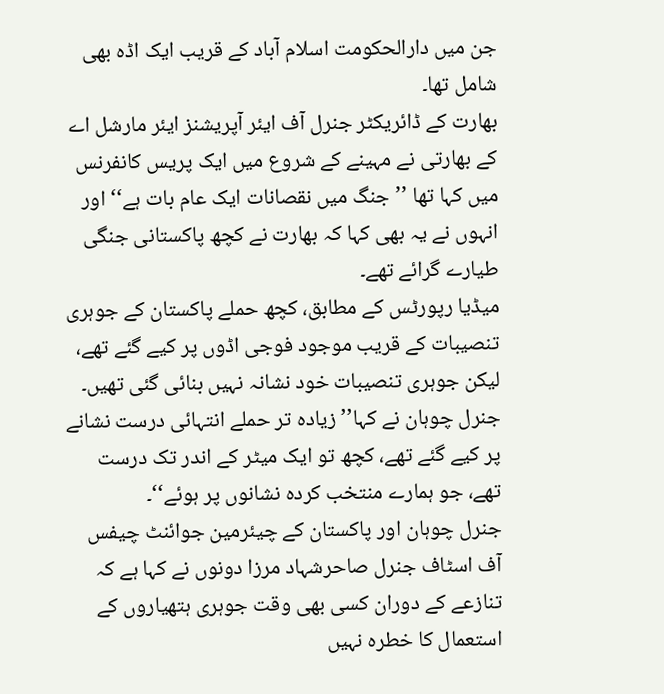جن میں دارالحکومت اسلام آباد کے قریب ایک اڈہ بھی شامل تھا۔
بھارت کے ڈائریکٹر جنرل آف ایئر آپریشنز ایئر مارشل اے کے بھارتی نے مہینے کے شروع میں ایک پریس کانفرنس میں کہا تھا ’’جنگ میں نقصانات ایک عام بات ہے‘‘ اور انہوں نے یہ بھی کہا کہ بھارت نے کچھ پاکستانی جنگی طیارے گرائے تھے۔
میڈیا رپورٹس کے مطابق، کچھ حملے پاکستان کے جوہری تنصیبات کے قریب موجود فوجی اڈوں پر کیے گئے تھے، لیکن جوہری تنصیبات خود نشانہ نہیں بنائی گئی تھیں۔
جنرل چوہان نے کہا’’زیادہ تر حملے انتہائی درست نشانے پر کیے گئے تھے، کچھ تو ایک میٹر کے اندر تک درست تھے، جو ہمارے منتخب کردہ نشانوں پر ہوئے‘‘۔
جنرل چوہان اور پاکستان کے چیئرمین جوائنٹ چیفس آف اسٹاف جنرل صاحرشہاد مرزا دونوں نے کہا ہے کہ تنازعے کے دوران کسی بھی وقت جوہری ہتھیاروں کے استعمال کا خطرہ نہیں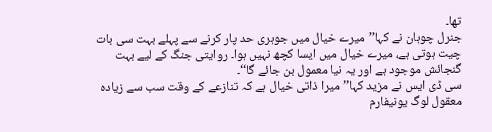تھا۔
جنرل چوہان نے کہا’’میرے خیال میں جوہری حد پار کرنے سے پہلے بہت سی بات چیت ہوتی ہے، میرے خیال میں ایسا کچھ نہیں ہوا۔ روایتی جنگ کے لیے بہت گنجائش موجود ہے اور یہ نیا معمول بن جائے گا‘‘۔
سی ڈی ایس نے مزید کہا’’میرا ذاتی خیال ہے کہ تنازعے کے وقت سب سے زیادہ معقول لوگ یونیفارم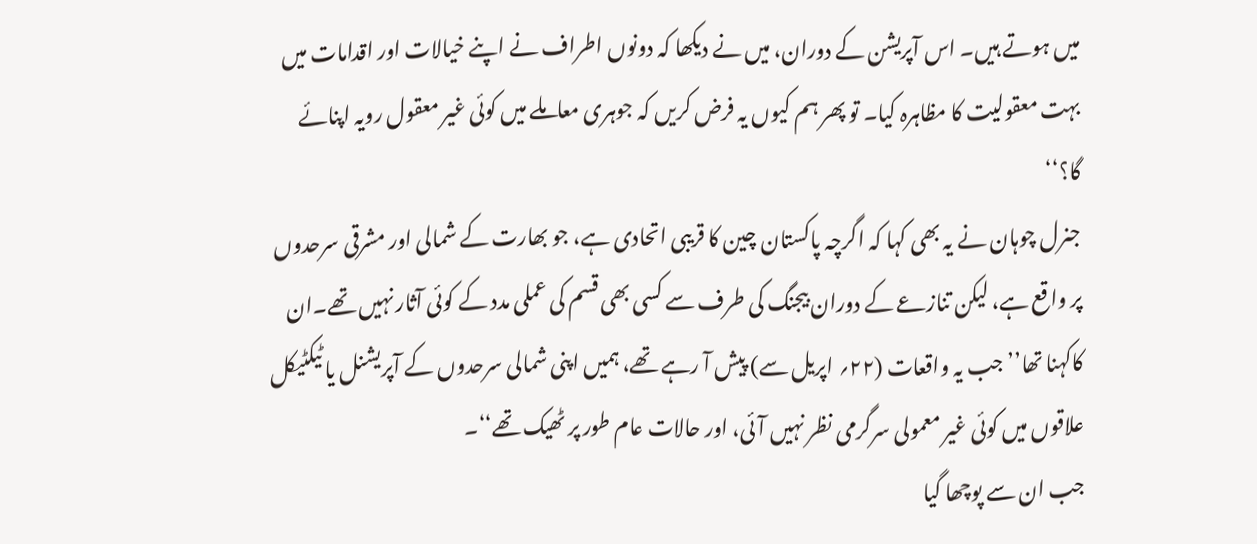میں ہوتے ہیں۔ اس آپریشن کے دوران، میں نے دیکھا کہ دونوں اطراف نے اپنے خیالات اور اقدامات میں بہت معقولیت کا مظاہرہ کیا۔ تو پھر ہم کیوں یہ فرض کریں کہ جوہری معاملے میں کوئی غیر معقول رویہ اپنائے گا؟‘‘
جنرل چوہان نے یہ بھی کہا کہ اگرچہ پاکستان چین کا قریبی اتحادی ہے، جو بھارت کے شمالی اور مشرقی سرحدوں پر واقع ہے، لیکن تنازعے کے دوران بیجنگ کی طرف سے کسی بھی قسم کی عملی مدد کے کوئی آثار نہیں تھے۔ان کاکہنا تھا’’جب یہ واقعات (۲۲؍ اپریل سے) پیش آ رہے تھے، ہمیں اپنی شمالی سرحدوں کے آپریشنل یا ٹیکٹیکل علاقوں میں کوئی غیر معمولی سرگرمی نظر نہیں آئی، اور حالات عام طور پر ٹھیک تھے‘‘۔
جب ان سے پوچھا گیا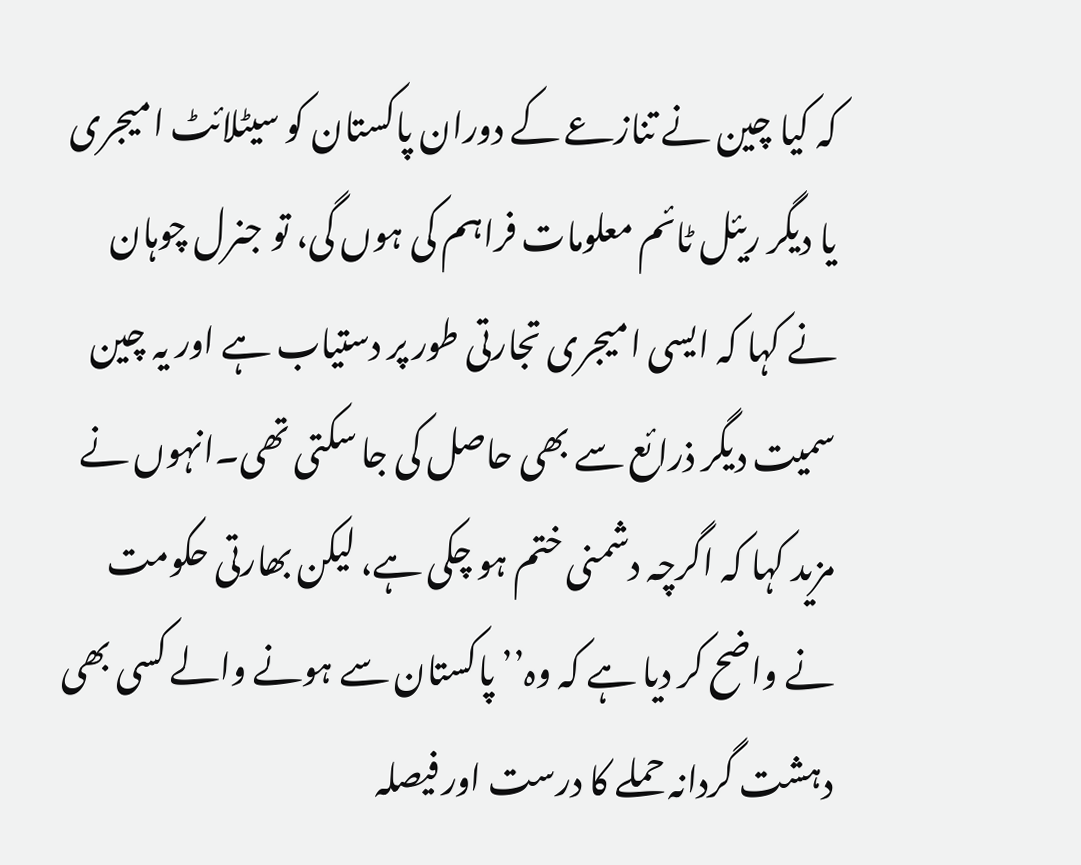کہ کیا چین نے تنازعے کے دوران پاکستان کو سیٹلائٹ امیجری یا دیگر ریئل ٹائم معلومات فراہم کی ہوں گی، تو جنرل چوہان نے کہا کہ ایسی امیجری تجارتی طور پر دستیاب ہے اور یہ چین سمیت دیگر ذرائع سے بھی حاصل کی جا سکتی تھی۔انہوں نے مزید کہا کہ اگرچہ دشمنی ختم ہو چکی ہے، لیکن بھارتی حکومت نے واضح کر دیا ہے کہ وہ’’پاکستان سے ہونے والے کسی بھی دہشت گردانہ حملے کا درست اور فیصلہ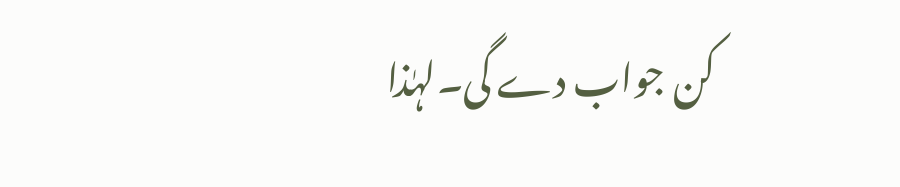کن جواب دے گی۔لہٰذا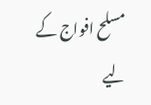مسلح افواج کے لیے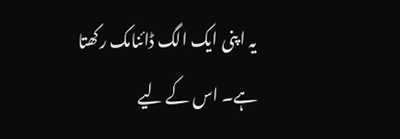یہ اپنی ایک الگ ڈائنامک رکھتا ہے۔ اس کے لیے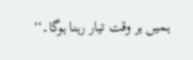ہمیں ہر وقت تیار رہنا ہوگا۔‘‘